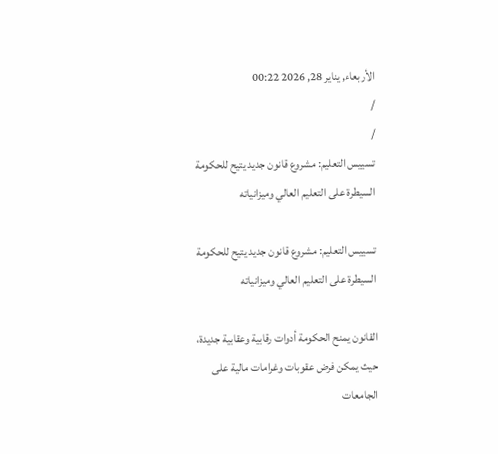الأربعاء, يناير 28, 2026 00:22
/
/
تسييس التعليم: مشروع قانون جديد يتيح للحكومة السيطرة على التعليم العالي وميزانياته

تسييس التعليم: مشروع قانون جديد يتيح للحكومة السيطرة على التعليم العالي وميزانياته

القانون يمنح الحكومة أدوات رقابية وعقابية جديدة، حيث يمكن فرض عقوبات وغرامات مالية على الجامعات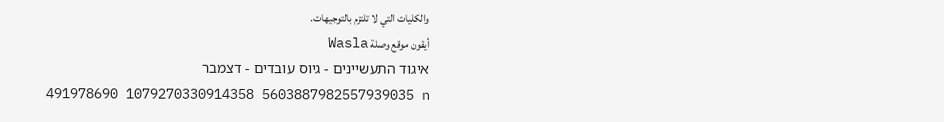والكليات التي لا تلتزم بالتوجيهات.
أيقون موقع وصلة Wasla
איגוד התעשיינים - גיוס עובדים - דצמבר
491978690 1079270330914358 5603887982557939035 n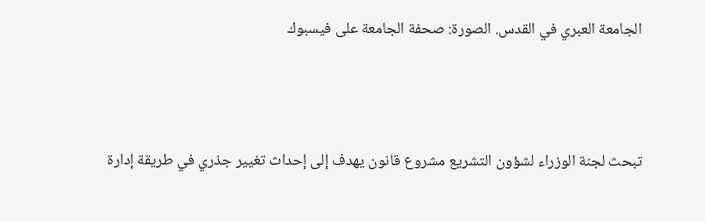الجامعة العبري في القدس. الصورة: صحفة الجامعة على فيسبوك



تبحث لجنة الوزراء لشؤون التشريع مشروع قانون يهدف إلى إحداث تغيير جذري في طريقة إدارة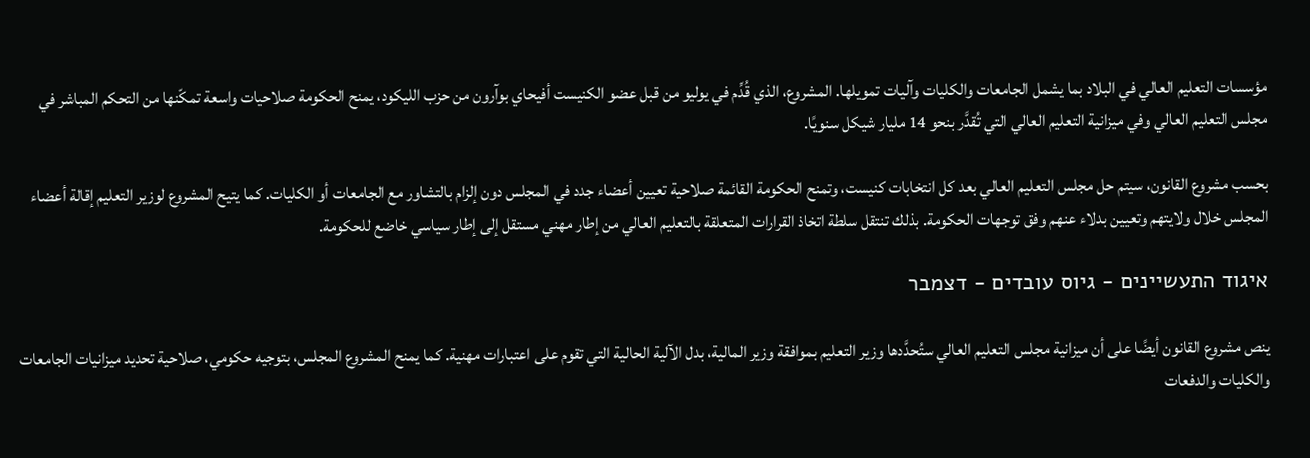مؤسسات التعليم العالي في البلاد بما يشمل الجامعات والكليات وآليات تمويلها. المشروع، الذي قُدِّم في يوليو من قبل عضو الكنيست أفيحاي بوآرون من حزب الليكود، يمنح الحكومة صلاحيات واسعة تمكّنها من التحكم المباشر في مجلس التعليم العالي وفي ميزانية التعليم العالي التي تُقدَّر بنحو 14 مليار شيكل سنويًا.

بحسب مشروع القانون، سيتم حل مجلس التعليم العالي بعد كل انتخابات كنيست، وتمنح الحكومة القائمة صلاحية تعيين أعضاء جدد في المجلس دون إلزام بالتشاور مع الجامعات أو الكليات. كما يتيح المشروع لوزير التعليم إقالة أعضاء المجلس خلال ولايتهم وتعيين بدلاء عنهم وفق توجهات الحكومة. بذلك تنتقل سلطة اتخاذ القرارات المتعلقة بالتعليم العالي من إطار مهني مستقل إلى إطار سياسي خاضع للحكومة.

איגוד התעשיינים - גיוס עובדים - דצמבר

ينص مشروع القانون أيضًا على أن ميزانية مجلس التعليم العالي ستُحدَّدها وزير التعليم بموافقة وزير المالية، بدل الآلية الحالية التي تقوم على اعتبارات مهنية. كما يمنح المشروع المجلس، بتوجيه حكومي، صلاحية تحديد ميزانيات الجامعات والكليات والدفعات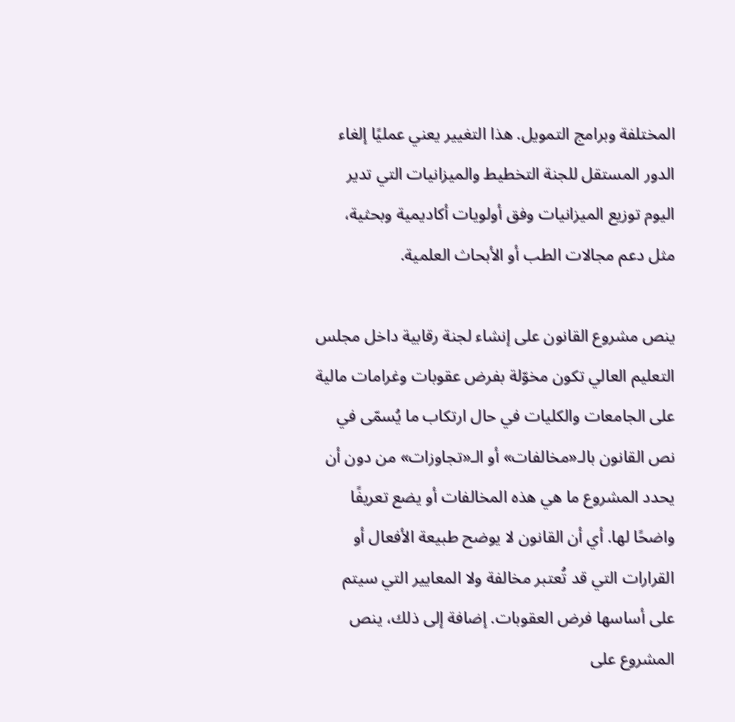المختلفة وبرامج التمويل. هذا التغيير يعني عمليًا إلغاء الدور المستقل للجنة التخطيط والميزانيات التي تدير اليوم توزيع الميزانيات وفق أولويات أكاديمية وبحثية، مثل دعم مجالات الطب أو الأبحاث العلمية.

ينص مشروع القانون على إنشاء لجنة رقابية داخل مجلس التعليم العالي تكون مخوّلة بفرض عقوبات وغرامات مالية على الجامعات والكليات في حال ارتكاب ما يُسمّى في نص القانون بالـ«مخالفات» أو الـ«تجاوزات» من دون أن يحدد المشروع ما هي هذه المخالفات أو يضع تعريفًا واضحًا لها. أي أن القانون لا يوضح طبيعة الأفعال أو القرارات التي قد تُعتبر مخالفة ولا المعايير التي سيتم على أساسها فرض العقوبات. إضافة إلى ذلك، ينص المشروع على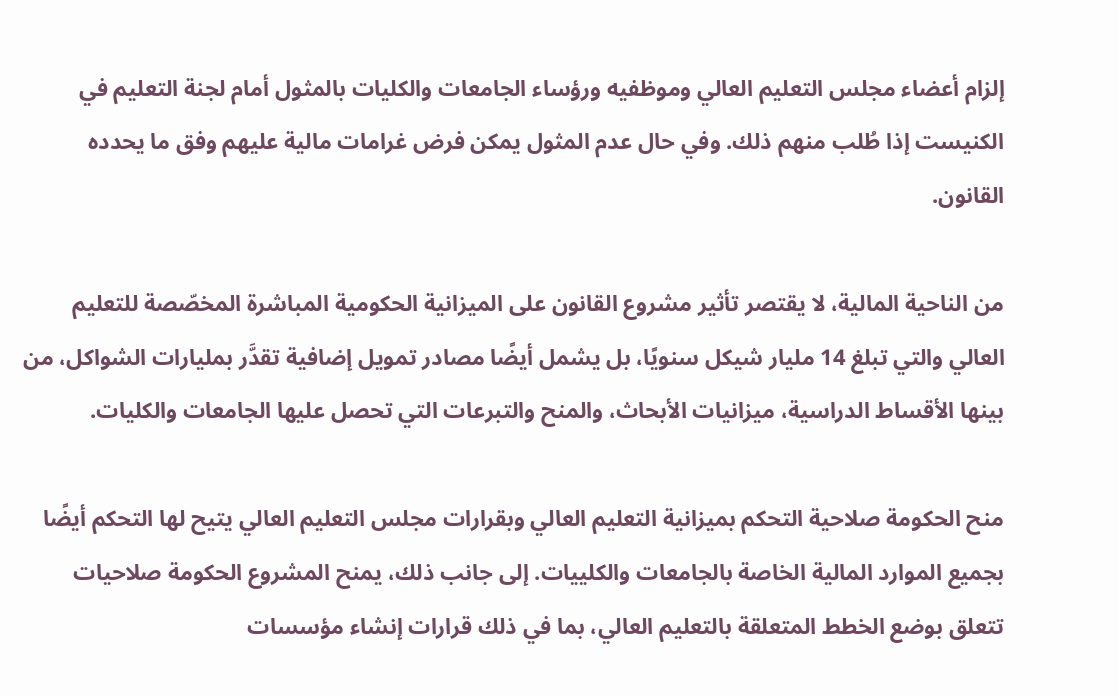إلزام أعضاء مجلس التعليم العالي وموظفيه ورؤساء الجامعات والكليات بالمثول أمام لجنة التعليم في الكنيست إذا طُلب منهم ذلك. وفي حال عدم المثول يمكن فرض غرامات مالية عليهم وفق ما يحدده القانون.

من الناحية المالية، لا يقتصر تأثير مشروع القانون على الميزانية الحكومية المباشرة المخصّصة للتعليم العالي والتي تبلغ 14 مليار شيكل سنويًا، بل يشمل أيضًا مصادر تمويل إضافية تقدَّر بمليارات الشواكل، من بينها الأقساط الدراسية، ميزانيات الأبحاث، والمنح والتبرعات التي تحصل عليها الجامعات والكليات.

منح الحكومة صلاحية التحكم بميزانية التعليم العالي وبقرارات مجلس التعليم العالي يتيح لها التحكم أيضًا بجميع الموارد المالية الخاصة بالجامعات والكلييات. إلى جانب ذلك، يمنح المشروع الحكومة صلاحيات تتعلق بوضع الخطط المتعلقة بالتعليم العالي، بما في ذلك قرارات إنشاء مؤسسات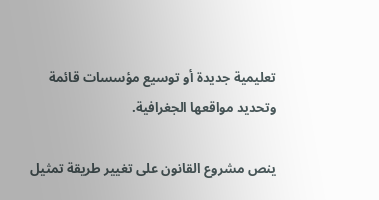تعليمية جديدة أو توسيع مؤسسات قائمة وتحديد مواقعها الجغرافية.

ينص مشروع القانون على تغيير طريقة تمثيل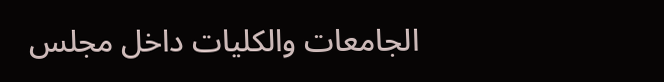الجامعات والكليات داخل مجلس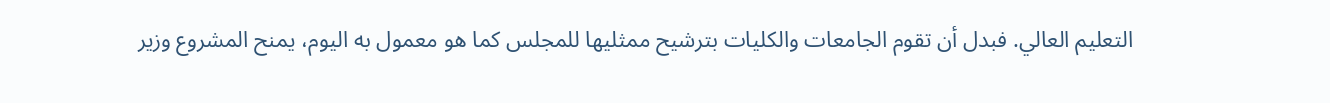التعليم العالي. فبدل أن تقوم الجامعات والكليات بترشيح ممثليها للمجلس كما هو معمول به اليوم، يمنح المشروع وزير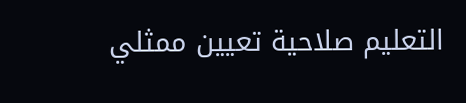التعليم صلاحية تعيين ممثلي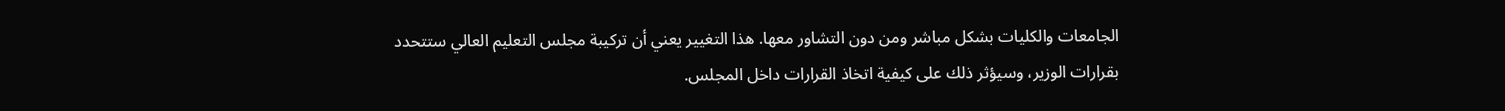الجامعات والكليات بشكل مباشر ومن دون التشاور معها. هذا التغيير يعني أن تركيبة مجلس التعليم العالي ستتحدد بقرارات الوزير، وسيؤثر ذلك على كيفية اتخاذ القرارات داخل المجلس.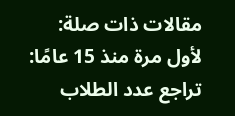مقالات ذات صلة: لأول مرة منذ 15 عامًا: تراجع عدد الطلاب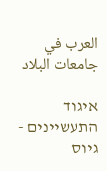العرب في جامعات البلاد

איגוד התעשיינים - גיוס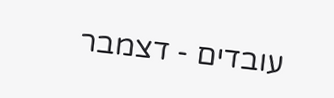עובדים - דצמבר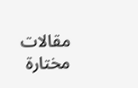مقالات مختارة